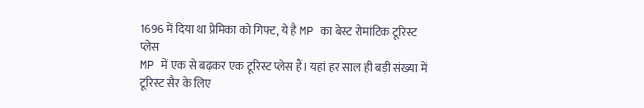1696 में दिया था प्रेमिका को गिफ्ट, ये है MP का बेस्ट रोमांटिक टूरिस्ट प्लेस
MP में एक से बढ़कर एक टूरिस्ट प्लेस हैं। यहां हर साल ही बड़ी संख्या में टूरिस्ट सैर के लिए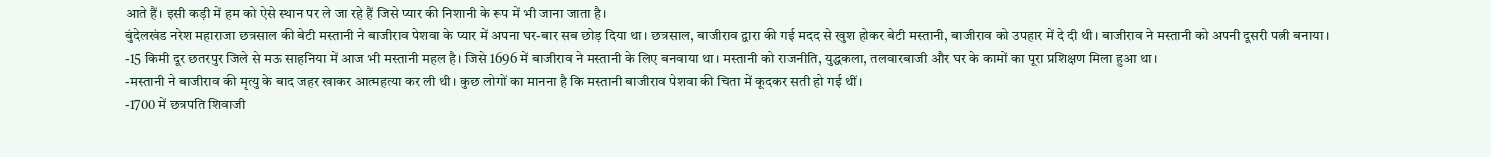आते हैं। इसी कड़ी में हम को ऐसे स्थान पर ले जा रहे हैं जिसे प्यार की निशानी के रूप में भी जाना जाता है।
बुंदेलखंड नरेश महाराजा छत्रसाल की बेटी मस्तानी ने बाजीराव पेशवा के प्यार में अपना घर-बार सब छोड़ दिया था। छत्रसाल, बाजीराव द्वारा की गई मदद से खुश होकर बेटी मस्तानी, बाजीराव को उपहार में दे दी थी। बाजीराव ने मस्तानी को अपनी दूसरी पत्नी बनाया।
-15 किमी दूर छतरपुर जिले से मऊ साहनिया में आज भी मस्तानी महल है। जिसे 1696 में बाजीराव ने मस्तानी के लिए बनवाया था। मस्तानी को राजनीति, युद्धकला, तलवारबाजी और घर के कामों का पूरा प्रशिक्षण मिला हुआ था।
-मस्तानी ने बाजीराव की मृत्यु के बाद जहर खाकर आत्महत्या कर ली थी। कुछ लोगों का मानना है कि मस्तानी बाजीराव पेशवा की चिता में कूदकर सती हो गई थीं।
-1700 में छत्रपति शिवाजी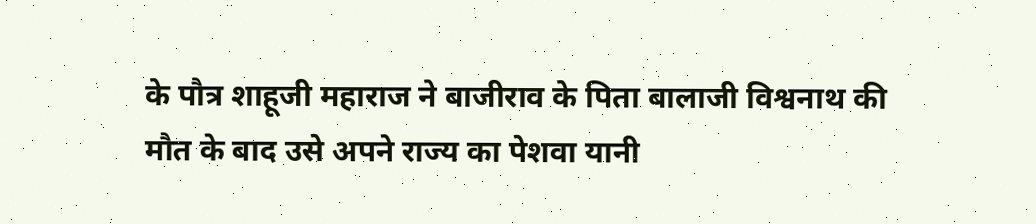के पौत्र शाहूजी महाराज ने बाजीराव के पिता बालाजी विश्वनाथ की मौत के बाद उसे अपने राज्य का पेशवा यानी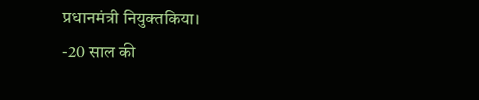प्रधानमंत्री नियुक्तकिया।
-20 साल की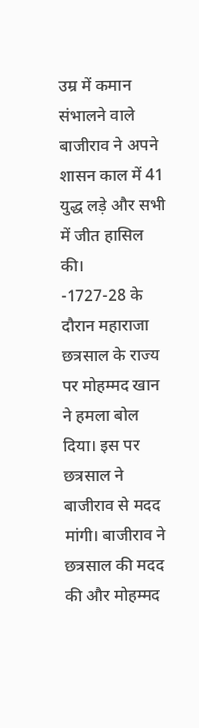उम्र में कमान संभालने वाले बाजीराव ने अपने शासन काल में 41 युद्ध लड़े और सभी में जीत हासिल की।
-1727-28 के दौरान महाराजा छत्रसाल के राज्य पर मोहम्मद खान ने हमला बोल दिया। इस पर छत्रसाल ने बाजीराव से मदद मांगी। बाजीराव ने छत्रसाल की मदद की और मोहम्मद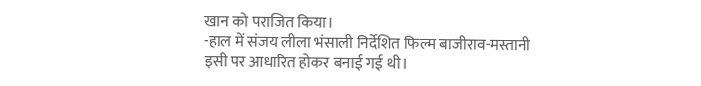खान को पराजित किया।
-हाल में संजय लीला भंसाली निर्देशित फिल्म बाजीराव-मस्तानी इसी पर आधारित होकर बनाई गई थी।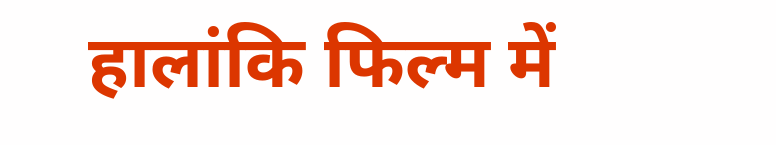हालांकि फिल्म में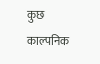कुछ काल्पनिक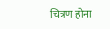चित्रण होना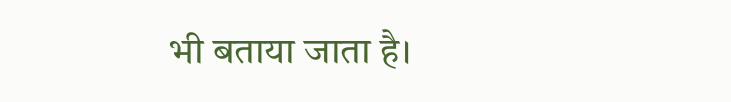भी बताया जाता है।